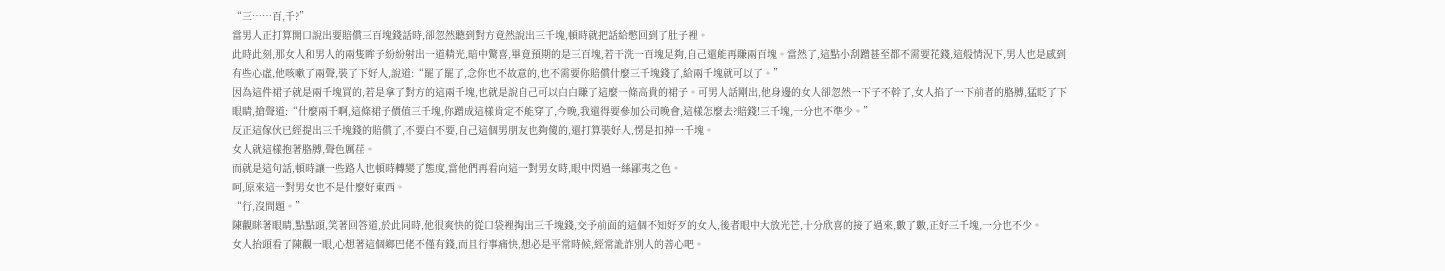“三……百,千?”
當男人正打算開口說出要賠償三百塊錢話時,卻忽然聽到對方竟然說出三千塊,頓時就把話給憋回到了肚子裡。
此時此刻,那女人和男人的兩隻眸子紛紛射出一道精光,暗中驚喜,畢竟預期的是三百塊,若干洗一百塊足夠,自己還能再賺兩百塊。當然了,這點小刮蹭甚至都不需要花錢,這般情況下,男人也是感到有些心虛,他咳嗽了兩聲,裝了下好人,說道:“罷了罷了,念你也不故意的,也不需要你賠償什麼三千塊錢了,給兩千塊就可以了。”
因為這件裙子就是兩千塊買的,若是拿了對方的這兩千塊,也就是說自己可以白白賺了這麼一條高貴的裙子。可男人話剛出,他身邊的女人卻忽然一下子不幹了,女人掐了一下前者的胳膊,猛眨了下眼睛,搶聲道:“什麼兩千啊,這條裙子價值三千塊,你蹭成這樣肯定不能穿了,今晚,我還得要參加公司晚會,這樣怎麼去?賠錢!三千塊,一分也不準少。”
反正這傢伙已經提出三千塊錢的賠償了,不要白不要,自己這個男朋友也夠傻的,還打算裝好人,愣是扣掉一千塊。
女人就這樣抱著胳膊,聲色厲荏。
而就是這句話,頓時讓一些路人也頓時轉變了態度,當他們再看向這一對男女時,眼中閃過一絲鄙夷之色。
呵,原來這一對男女也不是什麼好東西。
“行,沒問題。”
陳觀眯著眼睛,點點頭,笑著回答道,於此同時,他很爽快的從口袋裡掏出三千塊錢,交予前面的這個不知好歹的女人,後者眼中大放光芒,十分欣喜的接了過來,數了數,正好三千塊,一分也不少。
女人抬頭看了陳觀一眼,心想著這個鄉巴佬不僅有錢,而且行事痛快,想必是平常時候,經常訛詐別人的善心吧。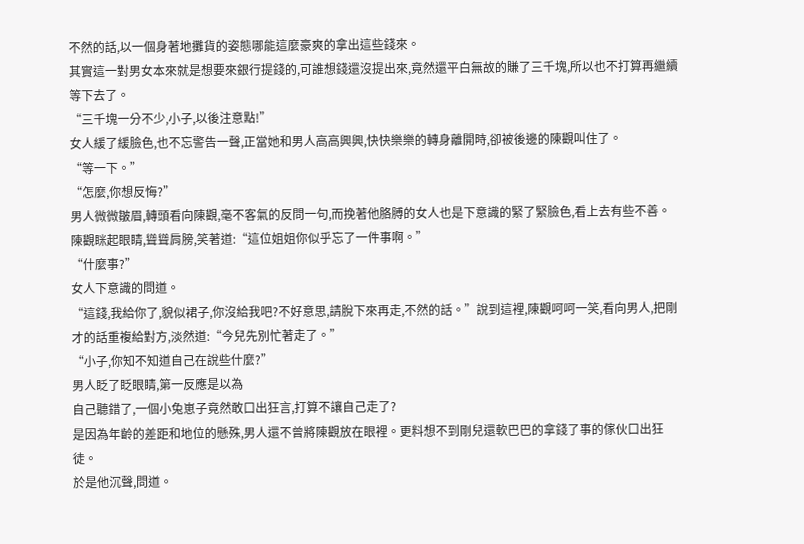不然的話,以一個身著地攤貨的姿態哪能這麼豪爽的拿出這些錢來。
其實這一對男女本來就是想要來銀行提錢的,可誰想錢還沒提出來,竟然還平白無故的賺了三千塊,所以也不打算再繼續等下去了。
“三千塊一分不少,小子,以後注意點!”
女人緩了緩臉色,也不忘警告一聲,正當她和男人高高興興,快快樂樂的轉身離開時,卻被後邊的陳觀叫住了。
“等一下。”
“怎麼,你想反悔?”
男人微微皺眉,轉頭看向陳觀,毫不客氣的反問一句,而挽著他胳膊的女人也是下意識的緊了緊臉色,看上去有些不善。
陳觀眯起眼睛,聳聳肩膀,笑著道:“這位姐姐你似乎忘了一件事啊。”
“什麼事?”
女人下意識的問道。
“這錢,我給你了,貌似裙子,你沒給我吧?不好意思,請脫下來再走,不然的話。”說到這裡,陳觀呵呵一笑,看向男人,把剛才的話重複給對方,淡然道:“今兒先別忙著走了。”
“小子,你知不知道自己在說些什麼?”
男人眨了眨眼睛,第一反應是以為
自己聽錯了,一個小兔崽子竟然敢口出狂言,打算不讓自己走了?
是因為年齡的差距和地位的懸殊,男人還不曾將陳觀放在眼裡。更料想不到剛兒還軟巴巴的拿錢了事的傢伙口出狂徒。
於是他沉聲,問道。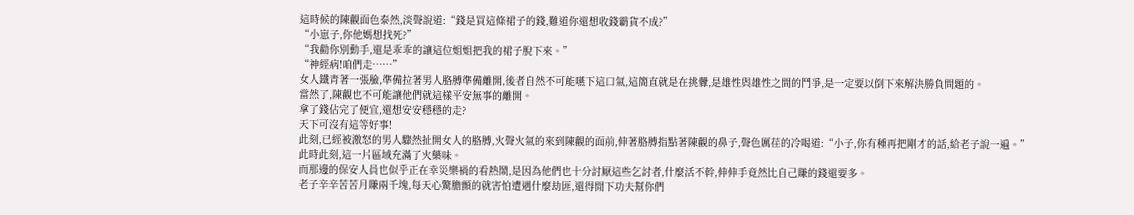這時候的陳觀面色泰然,淡聲說道:“錢是買這條裙子的錢,難道你還想收錢霸貨不成?”
“小崽子,你他媽想找死?”
“我勸你別動手,還是乖乖的讓這位姐姐把我的裙子脫下來。”
“神經病!咱們走……”
女人鐵青著一張臉,準備拉著男人胳膊準備離開,後者自然不可能嚥下這口氣,這簡直就是在挑釁,是雄性與雄性之間的鬥爭,是一定要以倒下來解決勝負問題的。
當然了,陳觀也不可能讓他們就這樣平安無事的離開。
拿了錢佔完了便宜,還想安安穩穩的走?
天下可沒有這等好事!
此刻,已經被激怒的男人驟然扯開女人的胳膊,火聲火氣的來到陳觀的面前,伸著胳膊指點著陳觀的鼻子,聲色厲荏的冷喝道:“小子,你有種再把剛才的話,給老子說一遍。”
此時此刻,這一片區域充滿了火藥味。
而那邊的保安人員也似乎正在幸災樂禍的看熱鬧,是因為他們也十分討厭這些乞討者,什麼活不幹,伸伸手竟然比自己賺的錢還要多。
老子辛辛苦苦月賺兩千塊,每天心驚膽顫的就害怕遭遇什麼劫匪,還得閒下功夫幫你們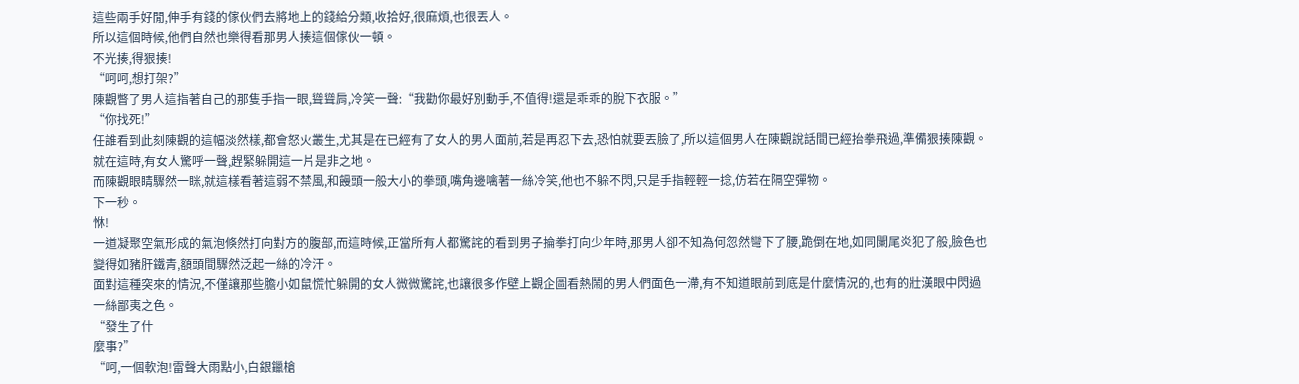這些兩手好閒,伸手有錢的傢伙們去將地上的錢給分類,收拾好,很麻煩,也很丟人。
所以這個時候,他們自然也樂得看那男人揍這個傢伙一頓。
不光揍,得狠揍!
“呵呵,想打架?”
陳觀瞥了男人這指著自己的那隻手指一眼,聳聳肩,冷笑一聲:“我勸你最好別動手,不值得!還是乖乖的脫下衣服。”
“你找死!”
任誰看到此刻陳觀的這幅淡然樣,都會怒火叢生,尤其是在已經有了女人的男人面前,若是再忍下去,恐怕就要丟臉了,所以這個男人在陳觀說話間已經抬拳飛過,準備狠揍陳觀。
就在這時,有女人驚呼一聲,趕緊躲開這一片是非之地。
而陳觀眼睛驟然一眯,就這樣看著這弱不禁風,和饅頭一般大小的拳頭,嘴角邊噙著一絲冷笑,他也不躲不閃,只是手指輕輕一捻,仿若在隔空彈物。
下一秒。
恘!
一道凝聚空氣形成的氣泡倏然打向對方的腹部,而這時候,正當所有人都驚詫的看到男子掄拳打向少年時,那男人卻不知為何忽然彎下了腰,跪倒在地,如同闌尾炎犯了般,臉色也變得如豬肝鐵青,額頭間驟然泛起一絲的冷汗。
面對這種突來的情況,不僅讓那些膽小如鼠慌忙躲開的女人微微驚詫,也讓很多作壁上觀企圖看熱鬧的男人們面色一滯,有不知道眼前到底是什麼情況的,也有的壯漢眼中閃過一絲鄙夷之色。
“發生了什
麼事?”
“呵,一個軟泡!雷聲大雨點小,白銀鑞槍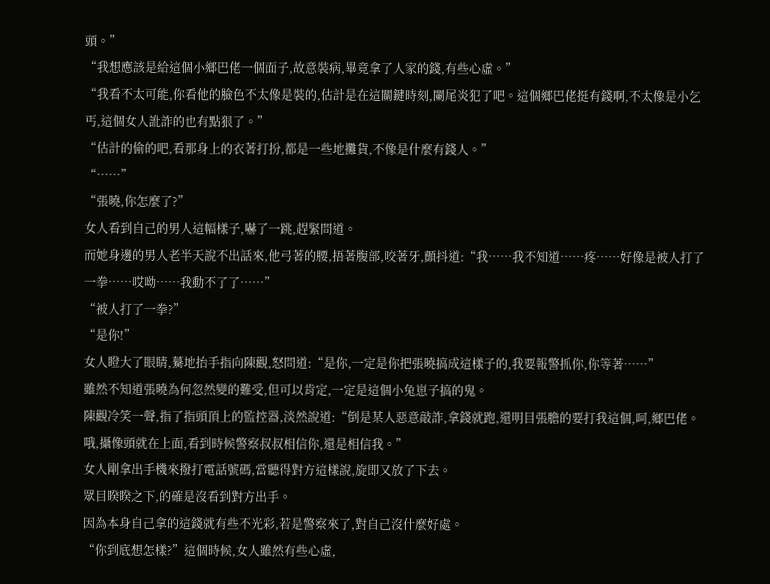頭。”
“我想應該是給這個小鄉巴佬一個面子,故意裝病,畢竟拿了人家的錢,有些心虛。”
“我看不太可能,你看他的臉色不太像是裝的,估計是在這關鍵時刻,闌尾炎犯了吧。這個鄉巴佬挺有錢啊,不太像是小乞丐,這個女人訛詐的也有點狠了。”
“估計的偷的吧,看那身上的衣著打扮,都是一些地攤貨,不像是什麼有錢人。”
“……”
“張曉,你怎麼了?”
女人看到自己的男人這幅樣子,嚇了一跳,趕緊問道。
而她身邊的男人老半天說不出話來,他弓著的腰,捂著腹部,咬著牙,顫抖道:“我……我不知道……疼……好像是被人打了一拳……哎呦……我動不了了……”
“被人打了一拳?”
“是你!”
女人瞪大了眼睛,驀地抬手指向陳觀,怒問道:“是你,一定是你把張曉搞成這樣子的,我要報警抓你,你等著……”
雖然不知道張曉為何忽然變的難受,但可以肯定,一定是這個小兔崽子搞的鬼。
陳觀冷笑一聲,指了指頭頂上的監控器,淡然說道:“倒是某人惡意敲詐,拿錢就跑,還明目張膽的要打我這個,呵,鄉巴佬。哦,攝像頭就在上面,看到時候警察叔叔相信你,還是相信我。”
女人剛拿出手機來撥打電話號碼,當聽得對方這樣說,旋即又放了下去。
眾目睽睽之下,的確是沒看到對方出手。
因為本身自己拿的這錢就有些不光彩,若是警察來了,對自己沒什麼好處。
“你到底想怎樣?”這個時候,女人雖然有些心虛,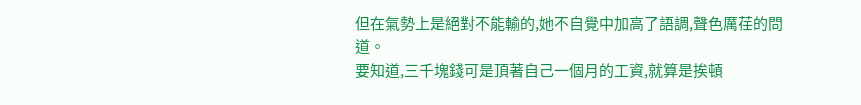但在氣勢上是絕對不能輸的,她不自覺中加高了語調,聲色厲荏的問道。
要知道,三千塊錢可是頂著自己一個月的工資,就算是挨頓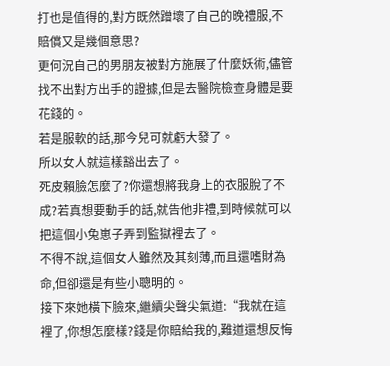打也是值得的,對方既然蹭壞了自己的晚禮服,不賠償又是幾個意思?
更何況自己的男朋友被對方施展了什麼妖術,儘管找不出對方出手的證據,但是去醫院檢查身體是要花錢的。
若是服軟的話,那今兒可就虧大發了。
所以女人就這樣豁出去了。
死皮賴臉怎麼了?你還想將我身上的衣服脫了不成?若真想要動手的話,就告他非禮,到時候就可以把這個小兔崽子弄到監獄裡去了。
不得不說,這個女人雖然及其刻薄,而且還嗜財為命,但卻還是有些小聰明的。
接下來她橫下臉來,繼續尖聲尖氣道:“我就在這裡了,你想怎麼樣?錢是你賠給我的,難道還想反悔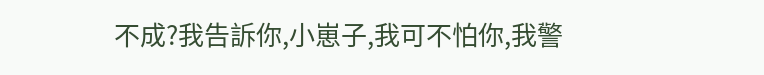不成?我告訴你,小崽子,我可不怕你,我警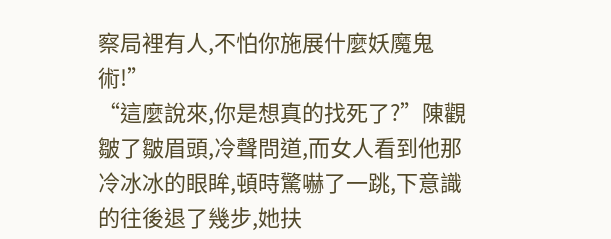察局裡有人,不怕你施展什麼妖魔鬼術!”
“這麼說來,你是想真的找死了?”陳觀皺了皺眉頭,冷聲問道,而女人看到他那冷冰冰的眼眸,頓時驚嚇了一跳,下意識的往後退了幾步,她扶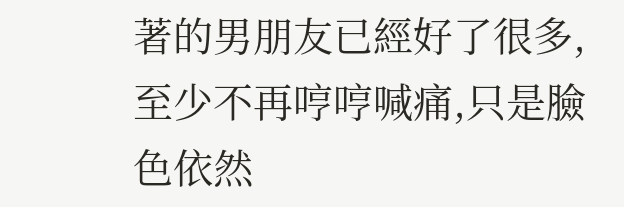著的男朋友已經好了很多,至少不再哼哼喊痛,只是臉色依然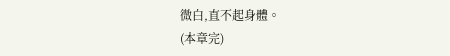微白,直不起身體。
(本章完)